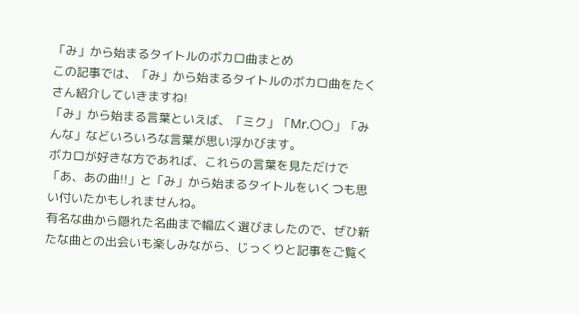「み」から始まるタイトルのボカロ曲まとめ
この記事では、「み」から始まるタイトルのボカロ曲をたくさん紹介していきますね!
「み」から始まる言葉といえば、「ミク」「Mr.〇〇」「みんな」などいろいろな言葉が思い浮かびます。
ボカロが好きな方であれば、これらの言葉を見ただけで「あ、あの曲!!」と「み」から始まるタイトルをいくつも思い付いたかもしれませんね。
有名な曲から隠れた名曲まで幅広く選びましたので、ぜひ新たな曲との出会いも楽しみながら、じっくりと記事をご覧く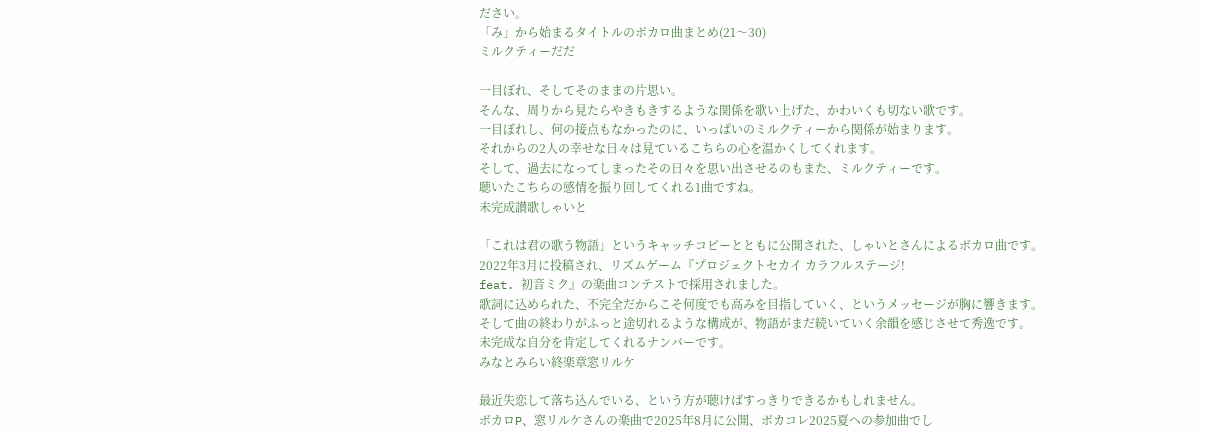ださい。
「み」から始まるタイトルのボカロ曲まとめ(21〜30)
ミルクティーだだ

一目ぼれ、そしてそのままの片思い。
そんな、周りから見たらやきもきするような関係を歌い上げた、かわいくも切ない歌です。
一目ぼれし、何の接点もなかったのに、いっぱいのミルクティーから関係が始まります。
それからの2人の幸せな日々は見ているこちらの心を温かくしてくれます。
そして、過去になってしまったその日々を思い出させるのもまた、ミルクティーです。
聴いたこちらの感情を振り回してくれる1曲ですね。
未完成讃歌しゃいと

「これは君の歌う物語」というキャッチコピーとともに公開された、しゃいとさんによるボカロ曲です。
2022年3月に投稿され、リズムゲーム『プロジェクトセカイ カラフルステージ!
feat. 初音ミク』の楽曲コンテストで採用されました。
歌詞に込められた、不完全だからこそ何度でも高みを目指していく、というメッセージが胸に響きます。
そして曲の終わりがふっと途切れるような構成が、物語がまだ続いていく余韻を感じさせて秀逸です。
未完成な自分を肯定してくれるナンバーです。
みなとみらい終楽章窓リルケ

最近失恋して落ち込んでいる、という方が聴けばすっきりできるかもしれません。
ボカロP、窓リルケさんの楽曲で2025年8月に公開、ボカコレ2025夏への参加曲でし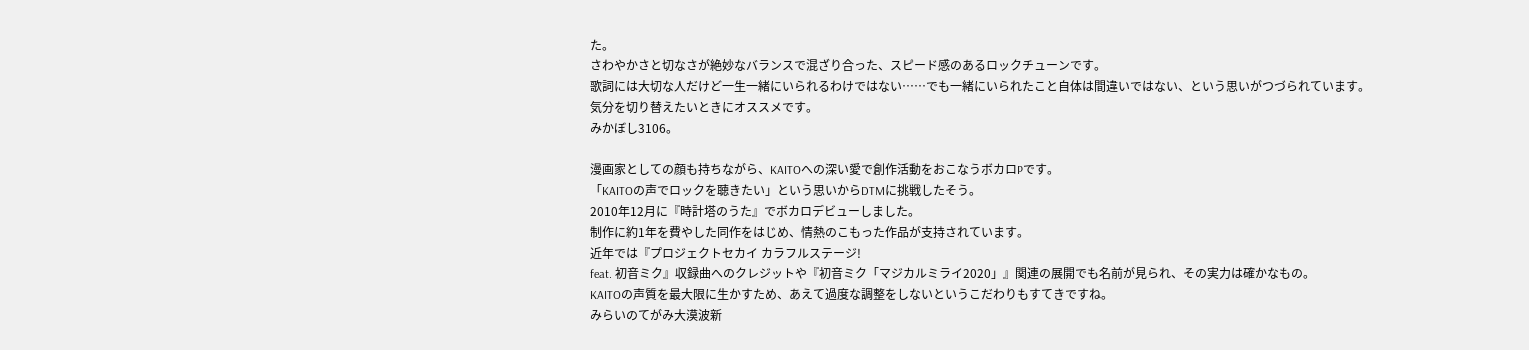た。
さわやかさと切なさが絶妙なバランスで混ざり合った、スピード感のあるロックチューンです。
歌詞には大切な人だけど一生一緒にいられるわけではない……でも一緒にいられたこと自体は間違いではない、という思いがつづられています。
気分を切り替えたいときにオススメです。
みかぼし3106。

漫画家としての顔も持ちながら、KAITOへの深い愛で創作活動をおこなうボカロPです。
「KAITOの声でロックを聴きたい」という思いからDTMに挑戦したそう。
2010年12月に『時計塔のうた』でボカロデビューしました。
制作に約1年を費やした同作をはじめ、情熱のこもった作品が支持されています。
近年では『プロジェクトセカイ カラフルステージ!
feat. 初音ミク』収録曲へのクレジットや『初音ミク「マジカルミライ2020」』関連の展開でも名前が見られ、その実力は確かなもの。
KAITOの声質を最大限に生かすため、あえて過度な調整をしないというこだわりもすてきですね。
みらいのてがみ大漠波新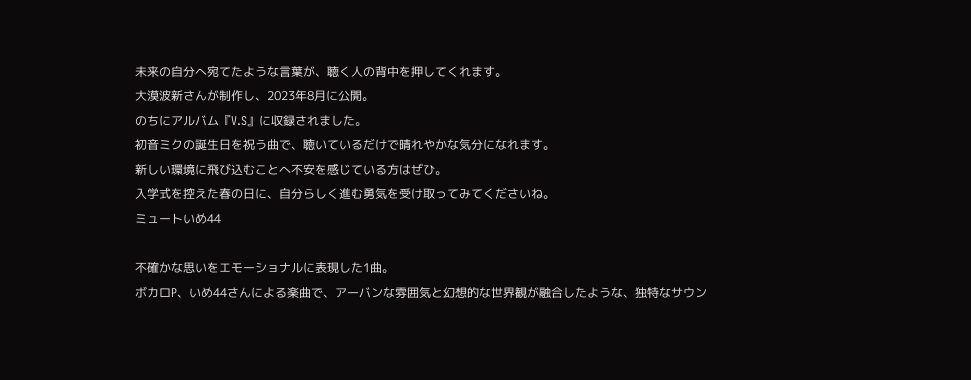未来の自分へ宛てたような言葉が、聴く人の背中を押してくれます。
大漠波新さんが制作し、2023年8月に公開。
のちにアルバム『V.S』に収録されました。
初音ミクの誕生日を祝う曲で、聴いているだけで晴れやかな気分になれます。
新しい環境に飛び込むことへ不安を感じている方はぜひ。
入学式を控えた春の日に、自分らしく進む勇気を受け取ってみてくださいね。
ミュートいめ44

不確かな思いをエモーショナルに表現した1曲。
ボカロP、いめ44さんによる楽曲で、アーバンな雰囲気と幻想的な世界観が融合したような、独特なサウン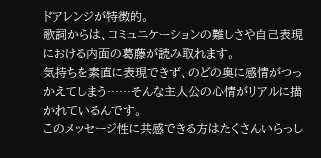ドアレンジが特徴的。
歌詞からは、コミュニケーションの難しさや自己表現における内面の葛藤が読み取れます。
気持ちを素直に表現できず、のどの奥に感情がつっかえてしまう……そんな主人公の心情がリアルに描かれているんです。
このメッセージ性に共感できる方はたくさんいらっし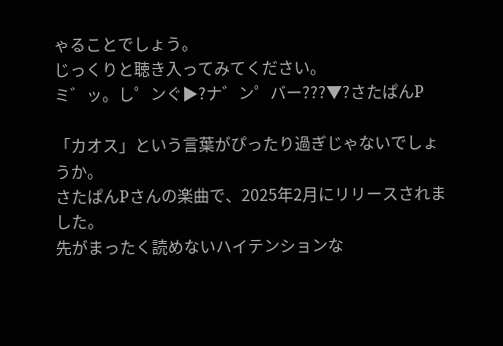ゃることでしょう。
じっくりと聴き入ってみてください。
ミ゛ッ。し゜ンぐ▶?ナ゛ン゜バー???▼?さたぱんP

「カオス」という言葉がぴったり過ぎじゃないでしょうか。
さたぱんPさんの楽曲で、2025年2月にリリースされました。
先がまったく読めないハイテンションな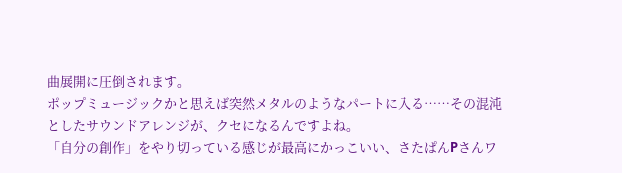曲展開に圧倒されます。
ポップミュージックかと思えば突然メタルのようなパートに入る……その混沌としたサウンドアレンジが、クセになるんですよね。
「自分の創作」をやり切っている感じが最高にかっこいい、さたぱんPさんワ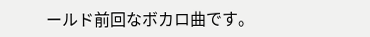ールド前回なボカロ曲です。